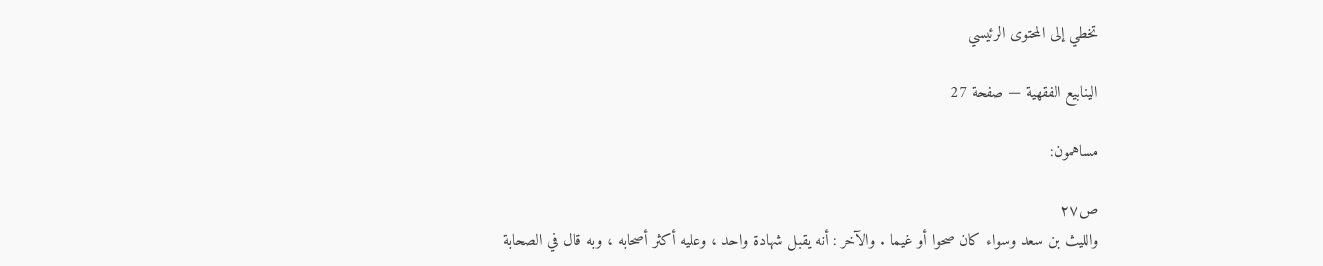تخطي إلى المحتوى الرئيسي

الينابيع الفقهية — صفحة 27

مساهمون:

ص٢٧
والليث بن سعد وسواء كان صحوا أو غيما . والآخر : أنه يقبل شهادة واحد ، وعليه أكثر أصحابه ، وبه قال في الصحابة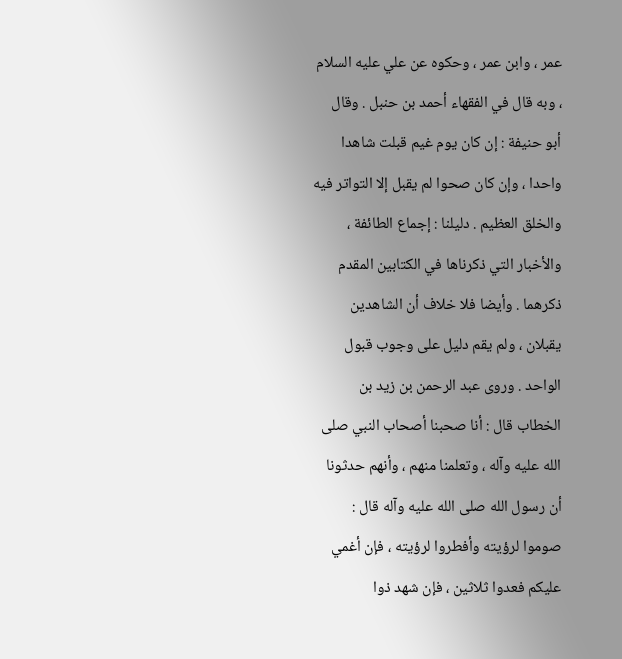عمر ، وابن عمر ، وحكوه عن علي عليه السلام ، وبه قال في الفقهاء أحمد بن حنبل . وقال أبو حنيفة : إن كان يوم غيم قبلت شاهدا واحدا ، وإن كان صحوا لم يقبل إلا التواتر فيه والخلق العظيم . دليلنا : إجماع الطائفة ، والأخبار التي ذكرناها في الكتابين المقدم ذكرهما . وأيضا فلا خلاف أن الشاهدين يقبلان ، ولم يقم دليل على وجوب قبول الواحد . وروى عبد الرحمن بن زيد بن الخطاب قال : أنا صحبنا أصحاب النبي صلى الله عليه وآله ، وتعلمنا منهم ، وأنهم حدثونا أن رسول الله صلى الله عليه وآله قال : صوموا لرؤيته وأفطروا لرؤيته ، فإن أغمي عليكم فعدوا ثلاثين ، فإن شهد ذوا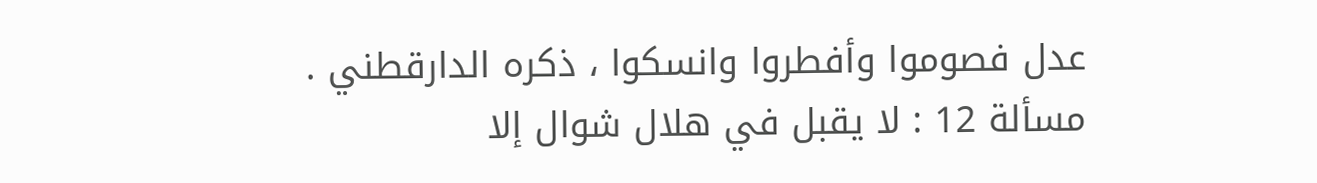عدل فصوموا وأفطروا وانسكوا ، ذكره الدارقطني . مسألة 12 : لا يقبل في هلال شوال إلا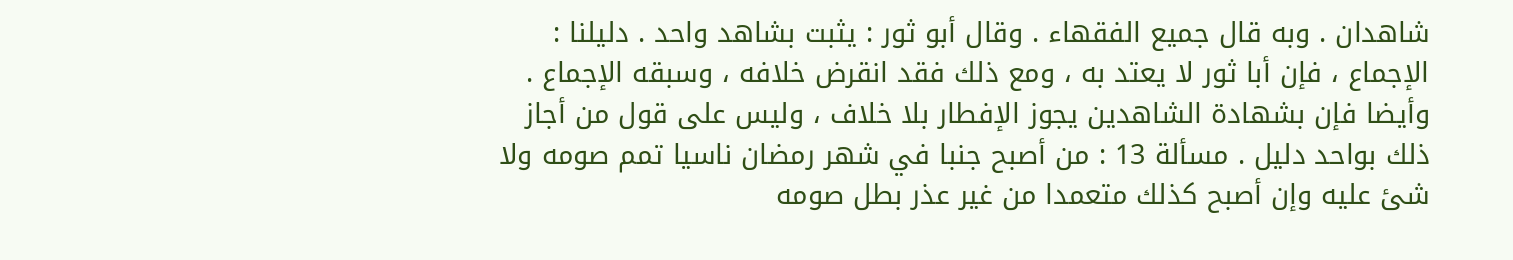شاهدان . وبه قال جميع الفقهاء . وقال أبو ثور : يثبت بشاهد واحد . دليلنا : الإجماع ، فإن أبا ثور لا يعتد به ، ومع ذلك فقد انقرض خلافه ، وسبقه الإجماع . وأيضا فإن بشهادة الشاهدين يجوز الإفطار بلا خلاف ، وليس على قول من أجاز ذلك بواحد دليل . مسألة 13 : من أصبح جنبا في شهر رمضان ناسيا تمم صومه ولا شئ عليه وإن أصبح كذلك متعمدا من غير عذر بطل صومه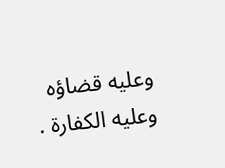وعليه قضاؤه وعليه الكفارة .